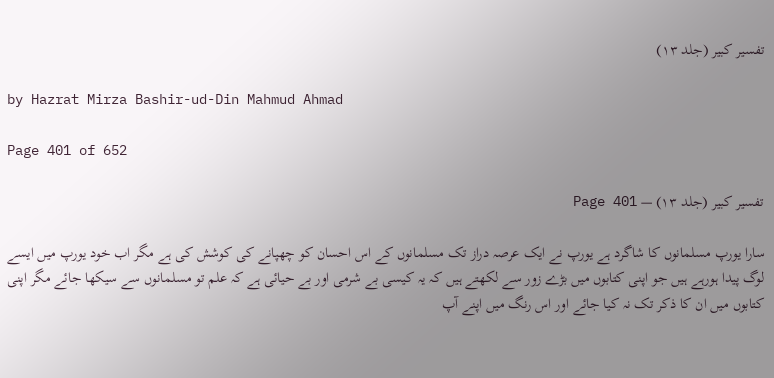تفسیر کبیر (جلد ۱۳)

by Hazrat Mirza Bashir-ud-Din Mahmud Ahmad

Page 401 of 652

تفسیر کبیر (جلد ۱۳) — Page 401

سارا یورپ مسلمانوں کا شاگرد ہے یورپ نے ایک عرصہ دراز تک مسلمانوں کے اس احسان کو چھپانے کی کوشش کی ہے مگر اب خود یورپ میں ایسے لوگ پیدا ہورہے ہیں جو اپنی کتابوں میں بڑے زور سے لکھتے ہیں کہ یہ کیسی بے شرمی اور بے حیائی ہے کہ علم تو مسلمانوں سے سیکھا جائے مگر اپنی کتابوں میں ان کا ذکر تک نہ کیا جائے اور اس رنگ میں اپنے آپ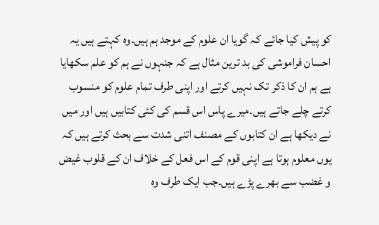کو پیش کیا جائے کہ گویا ان علوم کے موجد ہم ہیں۔وہ کہتے ہیں یہ احسان فراموشی کی بد ترین مثال ہے کہ جنہوں نے ہم کو علم سکھایا ہے ہم ان کا ذکر تک نہیں کرتے اور اپنی طرف تمام علوم کو منسوب کرتے چلے جاتے ہیں۔میرے پاس اس قسم کی کئی کتابیں ہیں اور میں نے دیکھا ہے ان کتابوں کے مصنف اتنی شدت سے بحث کرتے ہیں کہ یوں معلوم ہوتا ہے اپنی قوم کے اس فعل کے خلاف ان کے قلوب غیض و غضب سے بھرے پڑے ہیں۔جب ایک طرف وہ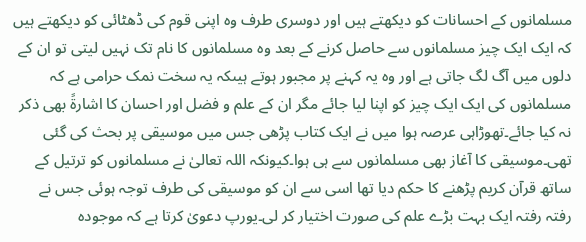مسلمانوں کے احسانات کو دیکھتے ہیں اور دوسری طرف وہ اپنی قوم کی ڈھٹائی کو دیکھتے ہیں کہ ایک ایک چیز مسلمانوں سے حاصل کرنے کے بعد وہ مسلمانوں کا نام تک نہیں لیتی تو ان کے دلوں میں آگ لگ جاتی ہے اور وہ یہ کہنے پر مجبور ہوتے ہیںکہ یہ سخت نمک حرامی ہے کہ مسلمانوں کی ایک ایک چیز کو اپنا لیا جائے مگر ان کے علم و فضل اور احسان کا اشارۃً بھی ذکر نہ کیا جائے۔تھوڑاہی عرصہ ہوا میں نے ایک کتاب پڑھی جس میں موسیقی پر بحث کی گئی تھی۔موسیقی کا آغاز بھی مسلمانوں سے ہی ہوا۔کیونکہ اللہ تعالیٰ نے مسلمانوں کو ترتیل کے ساتھ قرآن کریم پڑھنے کا حکم دیا تھا اسی سے ان کو موسیقی کی طرف توجہ ہوئی جس نے رفتہ رفتہ ایک بہت بڑے علم کی صورت اختیار کر لی۔یورپ دعویٰ کرتا ہے کہ موجودہ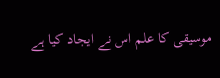موسیقی کا علم اس نے ایجاد کیا ہے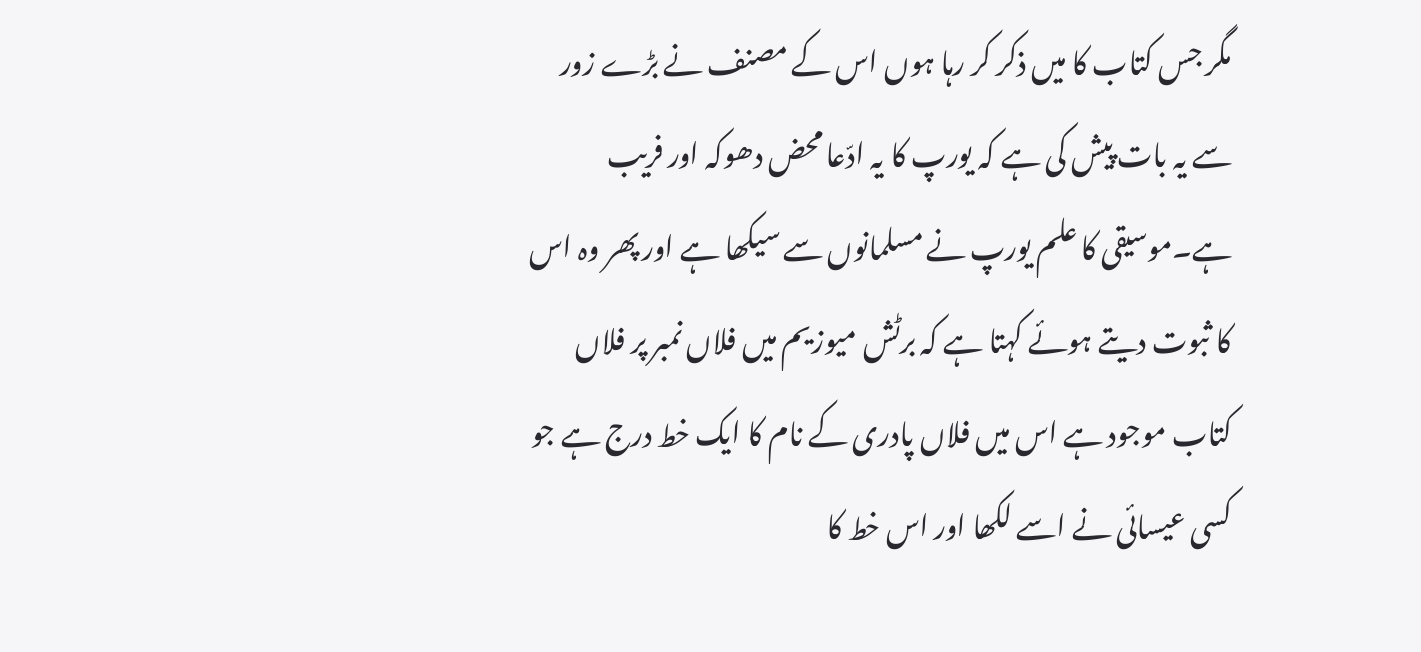مگر جس کتاب کا میں ذکر کر رہا ہوں اس کے مصنف نے بڑے زور سے یہ بات پیش کی ہے کہ یورپ کا یہ ادّعا محض دھوکہ اور فریب ہے۔موسیقی کا علم یورپ نے مسلمانوں سے سیکھا ہے اور پھر وہ اس کا ثبوت دیتے ہوئے کہتا ہے کہ برٹش میوزیم میں فلاں نمبر پر فلاں کتاب موجود ہے اس میں فلاں پادری کے نام کا ایک خط درج ہے جو کسی عیسائی نے اسے لکھا اور اس خط کا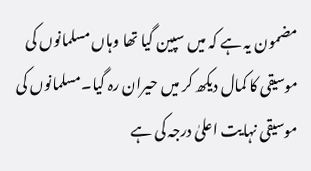مضمون یہ ہے کہ میں سپین گیا تھا وہاں مسلمانوں کی موسیقی کا کمال دیکھ کر میں حیران رہ گیا۔مسلمانوں کی موسیقی نہایت اعلیٰ درجہ کی ہے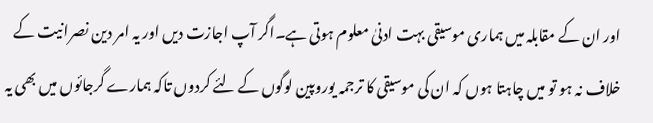اور ان کے مقابلہ میں ہماری موسیقی بہت ادنیٰ معلوم ہوتی ہے۔اگر آپ اجازت دیں اور یہ امر دین نصرانیت کے خلاف نہ ہو تو میں چاہتا ہوں کہ ان کی موسیقی کا ترجمہ یوروپین لوگوں کے لئے کردوں تاکہ ہمارے گرجائوں میں بھی یہ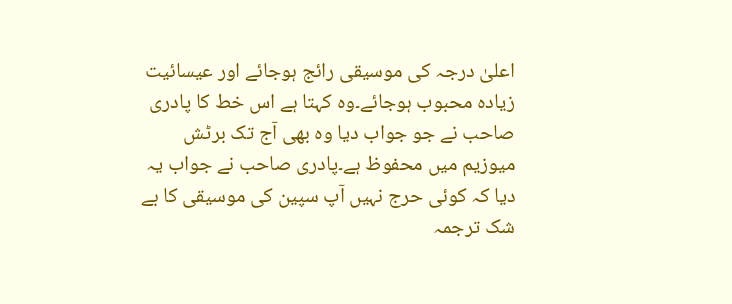اعلیٰ درجہ کی موسیقی رائج ہوجائے اور عیسائیت زیادہ محبوب ہوجائے۔وہ کہتا ہے اس خط کا پادری صاحب نے جو جواب دیا وہ بھی آج تک برٹش میوزیم میں محفوظ ہے۔پادری صاحب نے جواب یہ دیا کہ کوئی حرج نہیں آپ سپین کی موسیقی کا بے شک ترجمہ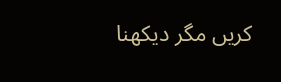کریں مگر دیکھنا